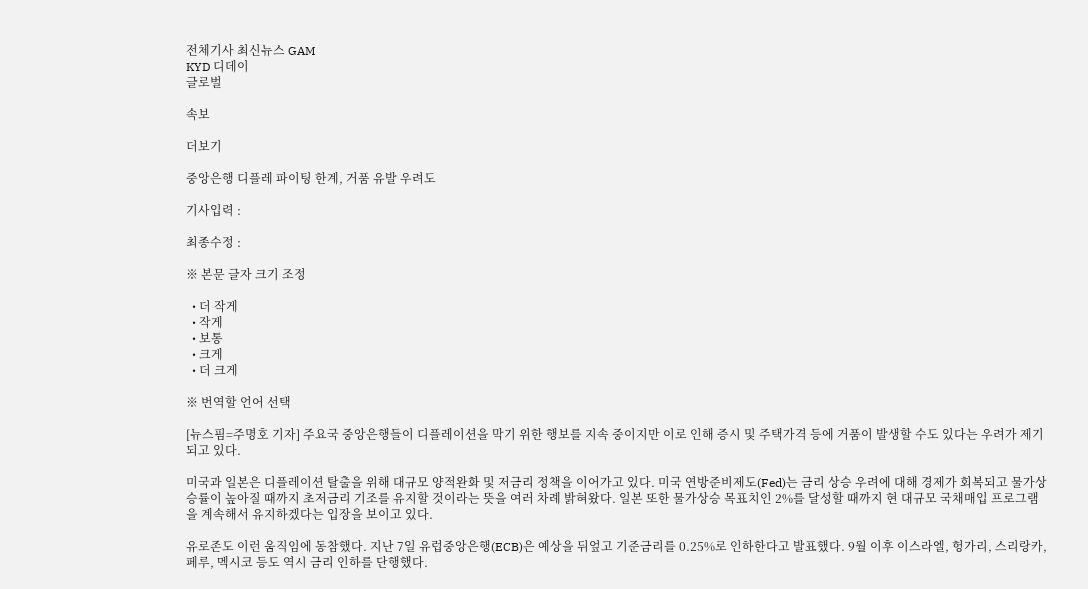전체기사 최신뉴스 GAM
KYD 디데이
글로벌

속보

더보기

중앙은행 디플레 파이팅 한계, 거품 유발 우려도

기사입력 :

최종수정 :

※ 본문 글자 크기 조정

  • 더 작게
  • 작게
  • 보통
  • 크게
  • 더 크게

※ 번역할 언어 선택

[뉴스핌=주명호 기자] 주요국 중앙은행들이 디플레이션을 막기 위한 행보를 지속 중이지만 이로 인해 증시 및 주택가격 등에 거품이 발생할 수도 있다는 우려가 제기되고 있다.

미국과 일본은 디플레이션 탈출을 위해 대규모 양적완화 및 저금리 정책을 이어가고 있다. 미국 연방준비제도(Fed)는 금리 상승 우려에 대해 경제가 회복되고 물가상승률이 높아질 때까지 초저금리 기조를 유지할 것이라는 뜻을 여러 차례 밝혀왔다. 일본 또한 물가상승 목표치인 2%를 달성할 때까지 현 대규모 국채매입 프로그램을 계속해서 유지하겠다는 입장을 보이고 있다.

유로존도 이런 움직임에 동참했다. 지난 7일 유럽중앙은행(ECB)은 예상을 뒤엎고 기준금리를 0.25%로 인하한다고 발표했다. 9월 이후 이스라엘, 헝가리, 스리랑카, 페루, 멕시코 등도 역시 금리 인하를 단행했다.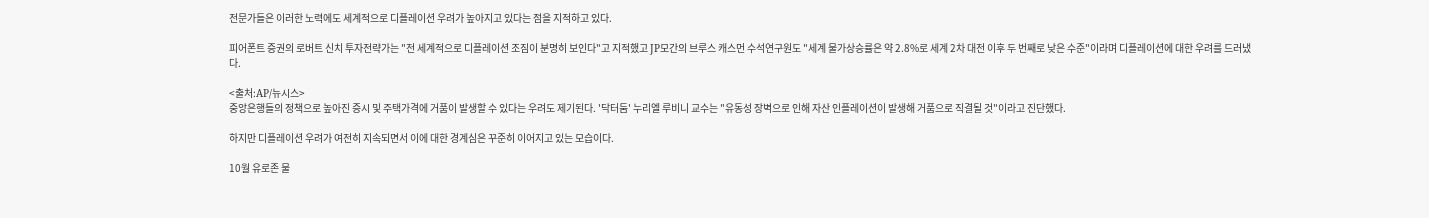전문가들은 이러한 노력에도 세계적으로 디플레이션 우려가 높아지고 있다는 점을 지적하고 있다.

피어폰트 증권의 로버트 신치 투자전략가는 "전 세계적으로 디플레이션 조짐이 분명히 보인다"고 지적했고 JP모간의 브루스 캐스먼 수석연구원도 "세계 물가상승률은 약 2.8%로 세계 2차 대전 이후 두 번째로 낮은 수준"이라며 디플레이션에 대한 우려를 드러냈다.

<출처:AP/뉴시스>
중앙은행들의 정책으로 높아진 증시 및 주택가격에 거품이 발생할 수 있다는 우려도 제기된다. '닥터둠' 누리엘 루비니 교수는 "유동성 장벽으로 인해 자산 인플레이션이 발생해 거품으로 직결될 것"이라고 진단했다.

하지만 디플레이션 우려가 여전히 지속되면서 이에 대한 경계심은 꾸준히 이어지고 있는 모습이다.

10월 유로존 물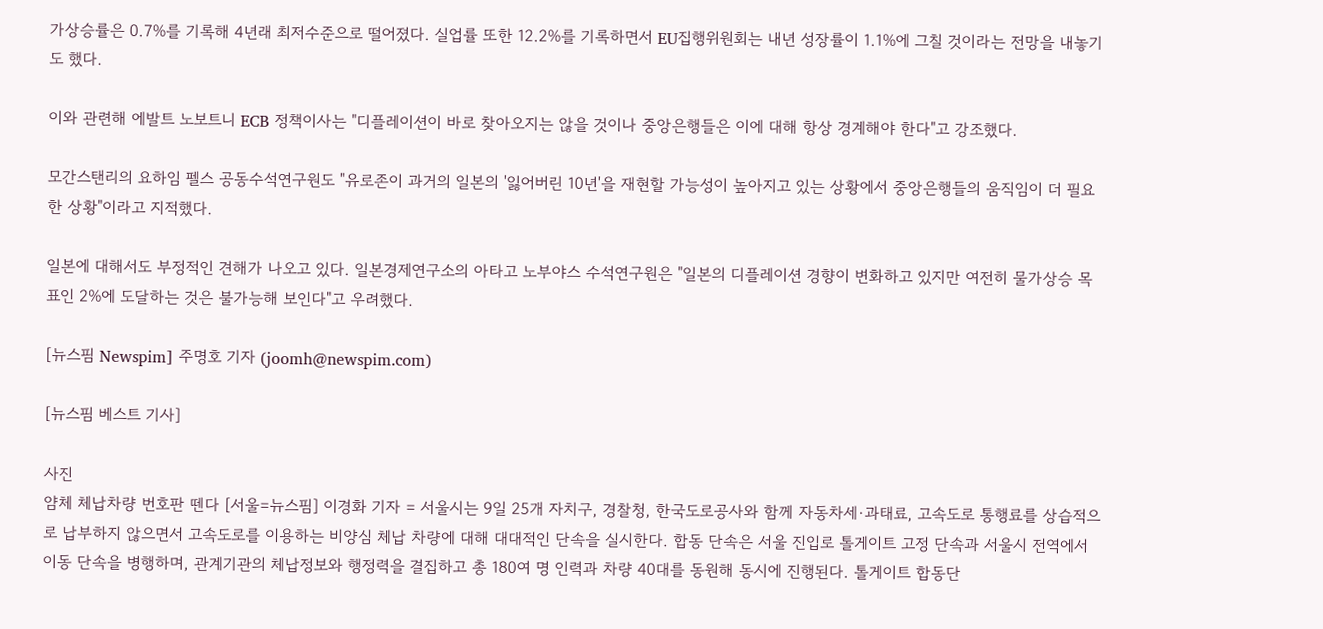가상승률은 0.7%를 기록해 4년래 최저수준으로 떨어졌다. 실업률 또한 12.2%를 기록하면서 EU집행위원회는 내년 성장률이 1.1%에 그칠 것이라는 전망을 내놓기도 했다.

이와 관련해 에발트 노보트니 ECB 정책이사는 "디플레이션이 바로 찾아오지는 않을 것이나 중앙은행들은 이에 대해 항상 경계해야 한다"고 강조했다.

모간스탠리의 요하임 펠스 공동수석연구원도 "유로존이 과거의 일본의 '잃어버린 10년'을 재현할 가능성이 높아지고 있는 상황에서 중앙은행들의 움직임이 더 필요한 상황"이라고 지적했다.

일본에 대해서도 부정적인 견해가 나오고 있다. 일본경제연구소의 아타고 노부야스 수석연구원은 "일본의 디플레이션 경향이 변화하고 있지만 여전히 물가상승 목표인 2%에 도달하는 것은 불가능해 보인다"고 우려했다.

[뉴스핌 Newspim] 주명호 기자 (joomh@newspim.com)

[뉴스핌 베스트 기사]

사진
얌체 체납차량 번호판 뗀다 [서울=뉴스핌] 이경화 기자 = 서울시는 9일 25개 자치구, 경찰청, 한국도로공사와 함께 자동차세·과태료, 고속도로 통행료를 상습적으로 납부하지 않으면서 고속도로를 이용하는 비양심 체납 차량에 대해 대대적인 단속을 실시한다. 합동 단속은 서울 진입로 톨게이트 고정 단속과 서울시 전역에서 이동 단속을 병행하며, 관계기관의 체납정보와 행정력을 결집하고 총 180여 명 인력과 차량 40대를 동원해 동시에 진행된다. 톨게이트 합동단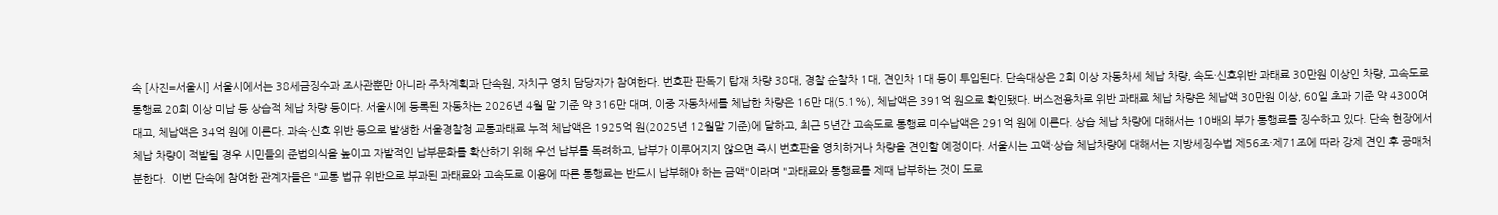속 [사진=서울시] 서울시에서는 38세금징수과 조사관뿐만 아니라 주차계획과 단속원, 자치구 영치 담당자가 참여한다. 번호판 판독기 탑재 차량 38대, 경찰 순찰차 1대, 견인차 1대 등이 투입된다. 단속대상은 2회 이상 자동차세 체납 차량, 속도·신호위반 과태료 30만원 이상인 차량, 고속도로 통행료 20회 이상 미납 등 상습적 체납 차량 등이다. 서울시에 등록된 자동차는 2026년 4월 말 기준 약 316만 대며, 이중 자동차세를 체납한 차량은 16만 대(5.1%), 체납액은 391억 원으로 확인됐다. 버스전용차로 위반 과태료 체납 차량은 체납액 30만원 이상, 60일 초과 기준 약 4300여 대고, 체납액은 34억 원에 이른다. 과속·신호 위반 등으로 발생한 서울경찰청 교통과태료 누적 체납액은 1925억 원(2025년 12월말 기준)에 달하고, 최근 5년간 고속도로 통행료 미수납액은 291억 원에 이른다. 상습 체납 차량에 대해서는 10배의 부가 통행료를 징수하고 있다. 단속 현장에서 체납 차량이 적발될 경우 시민들의 준법의식을 높이고 자발적인 납부문화를 확산하기 위해 우선 납부를 독려하고, 납부가 이루어지지 않으면 즉시 번호판을 영치하거나 차량을 견인할 예정이다. 서울시는 고액·상습 체납차량에 대해서는 지방세징수법 제56조·제71조에 따라 강제 견인 후 공매처분한다.  이번 단속에 참여한 관계자들은 "교통 법규 위반으로 부과된 과태료와 고속도로 이용에 따른 통행료는 반드시 납부해야 하는 금액"이라며 "과태료와 통행료를 제때 납부하는 것이 도로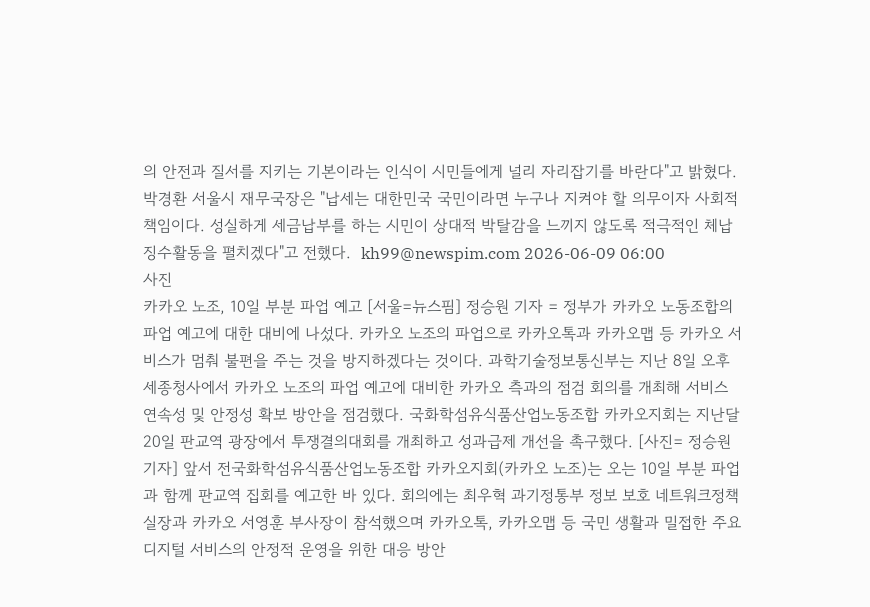의 안전과 질서를 지키는 기본이라는 인식이 시민들에게 널리 자리잡기를 바란다"고 밝혔다.  박경환 서울시 재무국장은 "납세는 대한민국 국민이라면 누구나 지켜야 할 의무이자 사회적 책임이다. 성실하게 세금납부를 하는 시민이 상대적 박탈감을 느끼지 않도록 적극적인 체납징수활동을 펼치겠다"고 전했다.  kh99@newspim.com 2026-06-09 06:00
사진
카카오 노조, 10일 부분 파업 예고 [서울=뉴스핌] 정승원 기자 = 정부가 카카오 노동조합의 파업 예고에 대한 대비에 나섰다. 카카오 노조의 파업으로 카카오톡과 카카오맵 등 카카오 서비스가 멈춰 불편을 주는 것을 방지하겠다는 것이다. 과학기술정보통신부는 지난 8일 오후 세종청사에서 카카오 노조의 파업 예고에 대비한 카카오 측과의 점검 회의를 개최해 서비스 연속성 및 안정성 확보 방안을 점검했다. 국화학섬유식품산업노동조합 카카오지회는 지난달 20일 판교역 광장에서 투쟁결의대회를 개최하고 성과급제 개선을 촉구했다. [사진= 정승원 기자] 앞서 전국화학섬유식품산업노동조합 카카오지회(카카오 노조)는 오는 10일 부분 파업과 함께 판교역 집회를 예고한 바 있다. 회의에는 최우혁 과기정통부 정보 보호 네트워크정책실장과 카카오 서영훈 부사장이 참석했으며 카카오톡, 카카오맵 등 국민 생활과 밀접한 주요 디지털 서비스의 안정적 운영을 위한 대응 방안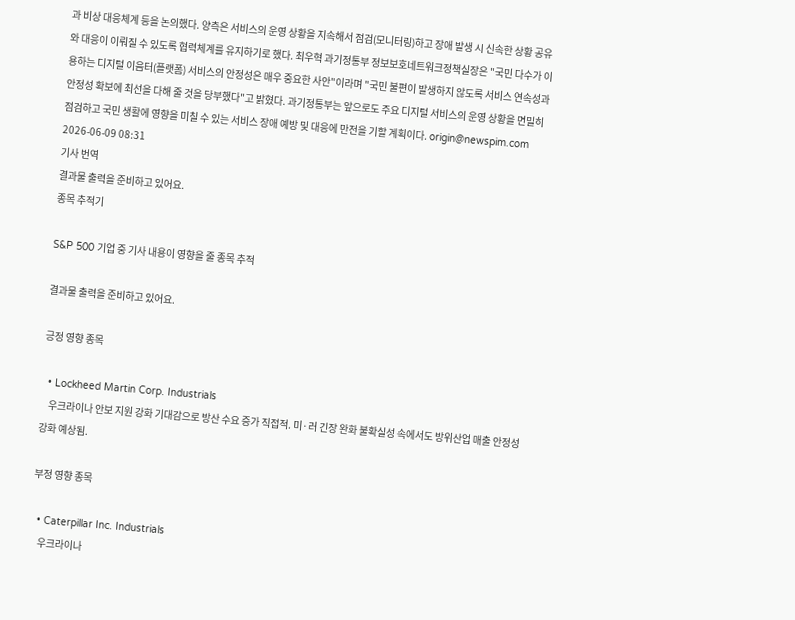과 비상 대응체계 등을 논의했다. 양측은 서비스의 운영 상황을 지속해서 점검(모니터링)하고 장애 발생 시 신속한 상황 공유와 대응이 이뤄질 수 있도록 협력체계를 유지하기로 했다. 최우혁 과기정통부 정보보호네트워크정책실장은 "국민 다수가 이용하는 디지털 이음터(플랫폼) 서비스의 안정성은 매우 중요한 사안"이라며 "국민 불편이 발생하지 않도록 서비스 연속성과 안정성 확보에 최선을 다해 줄 것을 당부했다"고 밝혔다. 과기정통부는 앞으로도 주요 디지털 서비스의 운영 상황을 면밀히 점검하고 국민 생활에 영향을 미칠 수 있는 서비스 장애 예방 및 대응에 만전을 기할 계획이다. origin@newspim.com 2026-06-09 08:31
기사 번역
결과물 출력을 준비하고 있어요.
종목 추적기

S&P 500 기업 중 기사 내용이 영향을 줄 종목 추적

결과물 출력을 준비하고 있어요.

긍정 영향 종목

  • Lockheed Martin Corp. Industrials
    우크라이나 안보 지원 강화 기대감으로 방산 수요 증가 직접적. 미·러 긴장 완화 불확실성 속에서도 방위산업 매출 안정성 강화 예상됨.

부정 영향 종목

  • Caterpillar Inc. Industrials
    우크라이나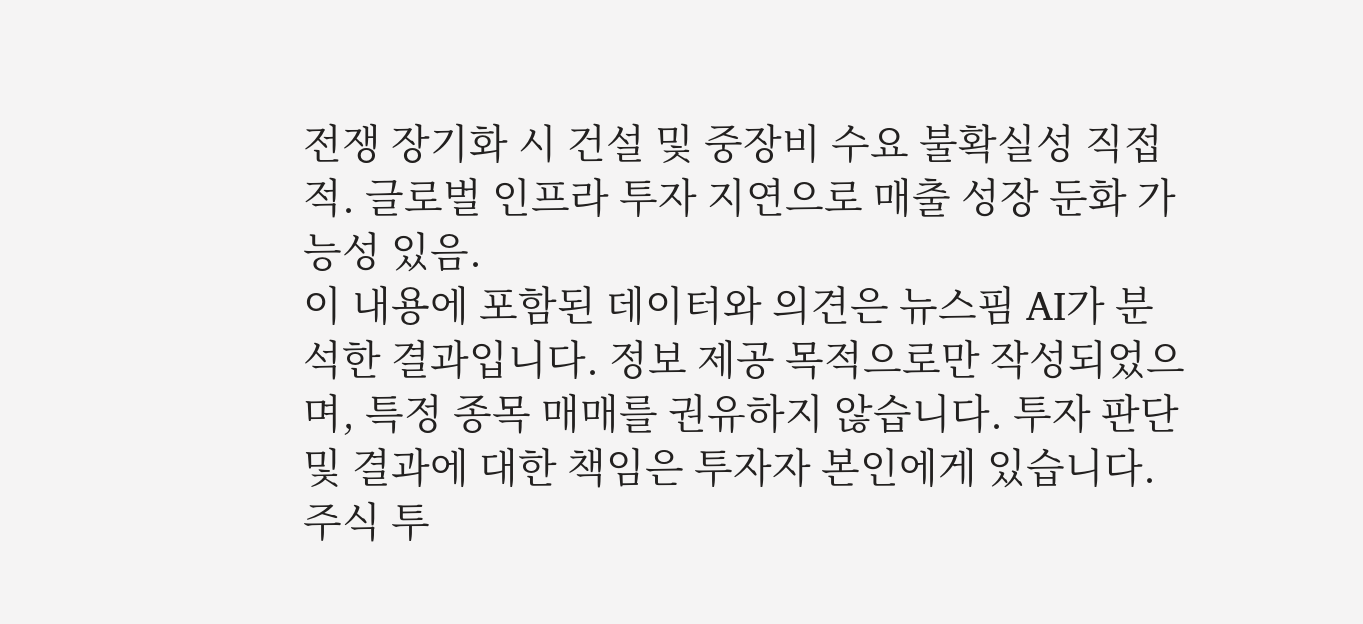전쟁 장기화 시 건설 및 중장비 수요 불확실성 직접적. 글로벌 인프라 투자 지연으로 매출 성장 둔화 가능성 있음.
이 내용에 포함된 데이터와 의견은 뉴스핌 AI가 분석한 결과입니다. 정보 제공 목적으로만 작성되었으며, 특정 종목 매매를 권유하지 않습니다. 투자 판단 및 결과에 대한 책임은 투자자 본인에게 있습니다. 주식 투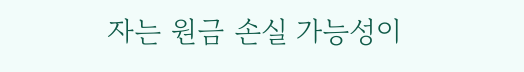자는 원금 손실 가능성이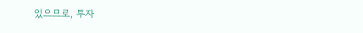있으므로, 투자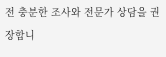전 충분한 조사와 전문가 상담을 권장합니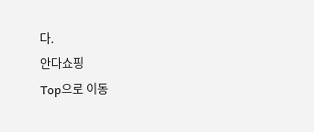다.
안다쇼핑
Top으로 이동